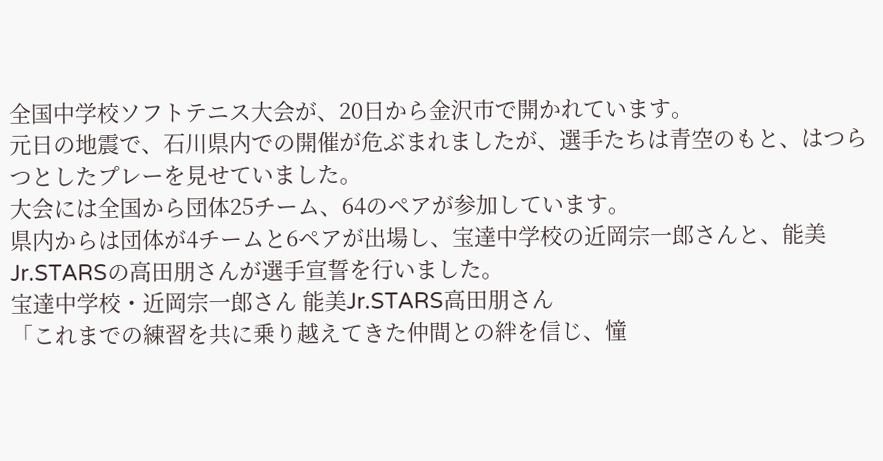全国中学校ソフトテニス大会が、20日から金沢市で開かれています。
元日の地震で、石川県内での開催が危ぶまれましたが、選手たちは青空のもと、はつらつとしたプレーを見せていました。
大会には全国から団体25チーム、64のペアが参加しています。
県内からは団体が4チームと6ペアが出場し、宝達中学校の近岡宗一郎さんと、能美Jr.STARSの高田朋さんが選手宣誓を行いました。
宝達中学校・近岡宗一郎さん 能美Jr.STARS高田朋さん
「これまでの練習を共に乗り越えてきた仲間との絆を信じ、憧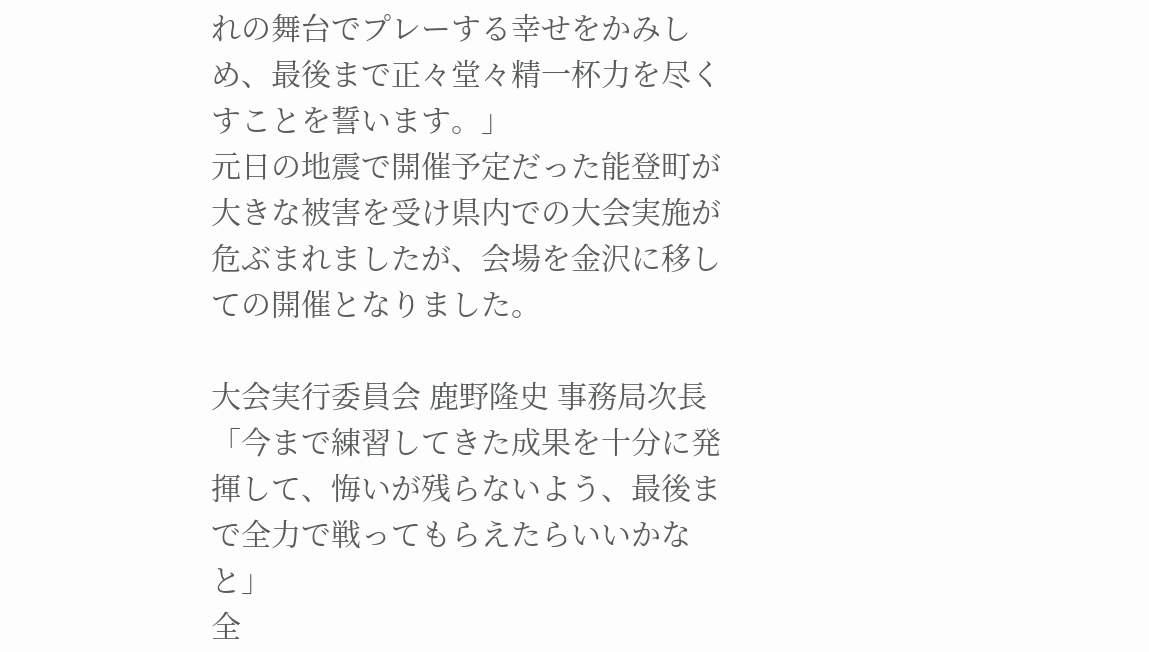れの舞台でプレーする幸せをかみしめ、最後まで正々堂々精一杯力を尽くすことを誓います。」
元日の地震で開催予定だった能登町が大きな被害を受け県内での大会実施が危ぶまれましたが、会場を金沢に移しての開催となりました。

大会実行委員会 鹿野隆史 事務局次長
「今まで練習してきた成果を十分に発揮して、悔いが残らないよう、最後まで全力で戦ってもらえたらいいかなと」
全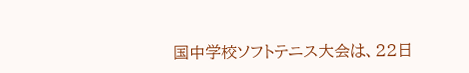国中学校ソフトテニス大会は、22日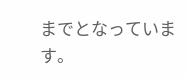までとなっています。